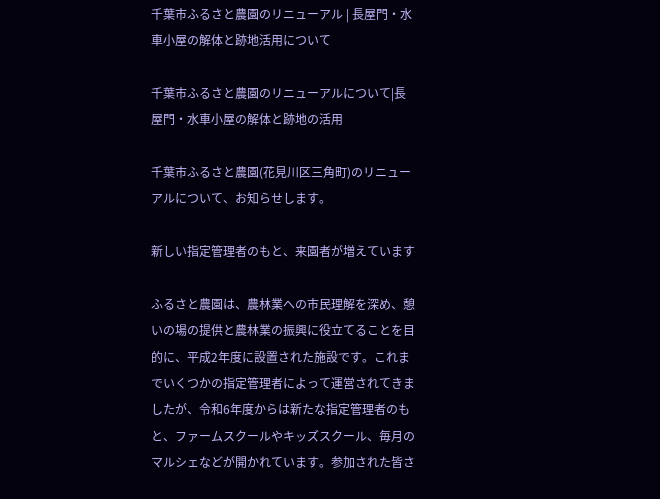千葉市ふるさと農園のリニューアル | 長屋門・水車小屋の解体と跡地活用について

千葉市ふるさと農園のリニューアルについて|長屋門・水車小屋の解体と跡地の活用

千葉市ふるさと農園(花見川区三角町)のリニューアルについて、お知らせします。

新しい指定管理者のもと、来園者が増えています

ふるさと農園は、農林業への市民理解を深め、憩いの場の提供と農林業の振興に役立てることを目的に、平成2年度に設置された施設です。これまでいくつかの指定管理者によって運営されてきましたが、令和6年度からは新たな指定管理者のもと、ファームスクールやキッズスクール、毎月のマルシェなどが開かれています。参加された皆さ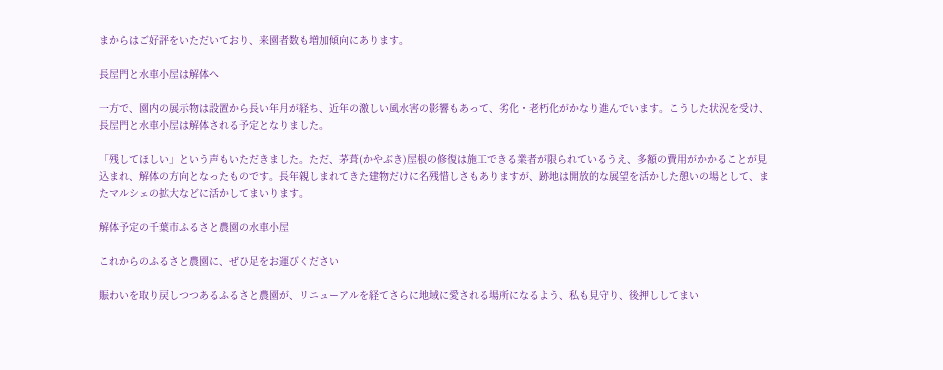まからはご好評をいただいており、来園者数も増加傾向にあります。

長屋門と水車小屋は解体へ

一方で、園内の展示物は設置から長い年月が経ち、近年の激しい風水害の影響もあって、劣化・老朽化がかなり進んでいます。こうした状況を受け、長屋門と水車小屋は解体される予定となりました。

「残してほしい」という声もいただきました。ただ、茅葺(かやぶき)屋根の修復は施工できる業者が限られているうえ、多額の費用がかかることが見込まれ、解体の方向となったものです。長年親しまれてきた建物だけに名残惜しさもありますが、跡地は開放的な展望を活かした憩いの場として、またマルシェの拡大などに活かしてまいります。

解体予定の千葉市ふるさと農園の水車小屋

これからのふるさと農園に、ぜひ足をお運びください

賑わいを取り戻しつつあるふるさと農園が、リニューアルを経てさらに地域に愛される場所になるよう、私も見守り、後押ししてまい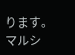ります。マルシ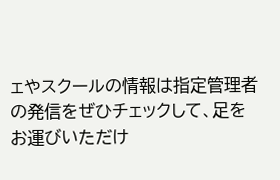ェやスクールの情報は指定管理者の発信をぜひチェックして、足をお運びいただけ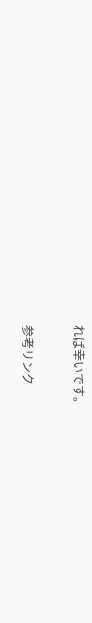れば幸いです。

参考リンク